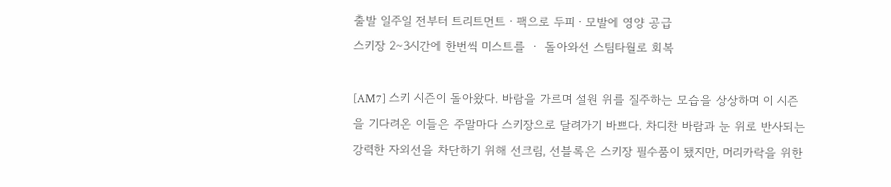출발 일주일 전부터 트리트먼트ㆍ팩으로 두피ㆍ모발에 영양 공급
스키장 2∼3시간에 한번씩 미스트를 ㆍ 돌아와선 스팀타월로 회복

[AM7] 스키 시즌이 돌아왔다. 바람을 가르며 설원 위를 질주하는 모습을 상상하며 이 시즌을 기다려온 이들은 주말마다 스키장으로 달려가기 바쁘다. 차디찬 바람과 눈 위로 반사되는 강력한 자외선을 차단하기 위해 선크림, 선블록은 스키장 필수품이 됐지만, 머리카락을 위한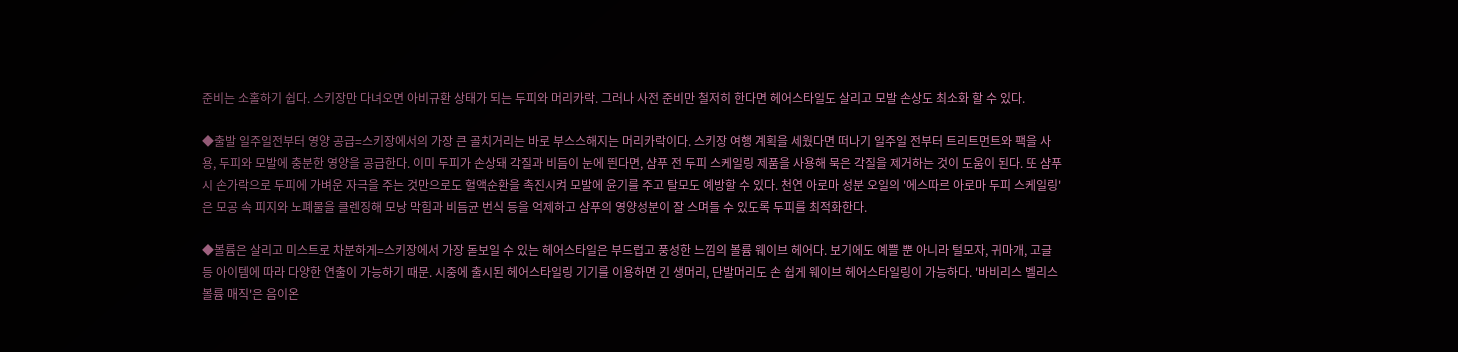준비는 소홀하기 쉽다. 스키장만 다녀오면 아비규환 상태가 되는 두피와 머리카락. 그러나 사전 준비만 철저히 한다면 헤어스타일도 살리고 모발 손상도 최소화 할 수 있다.

◆출발 일주일전부터 영양 공급=스키장에서의 가장 큰 골치거리는 바로 부스스해지는 머리카락이다. 스키장 여행 계획을 세웠다면 떠나기 일주일 전부터 트리트먼트와 팩을 사용, 두피와 모발에 충분한 영양을 공급한다. 이미 두피가 손상돼 각질과 비듬이 눈에 띈다면, 샴푸 전 두피 스케일링 제품을 사용해 묵은 각질을 제거하는 것이 도움이 된다. 또 샴푸 시 손가락으로 두피에 가벼운 자극을 주는 것만으로도 혈액순환을 촉진시켜 모발에 윤기를 주고 탈모도 예방할 수 있다. 천연 아로마 성분 오일의 '에스따르 아로마 두피 스케일링'은 모공 속 피지와 노폐물을 클렌징해 모낭 막힘과 비듬균 번식 등을 억제하고 샴푸의 영양성분이 잘 스며들 수 있도록 두피를 최적화한다.

◆볼륨은 살리고 미스트로 차분하게=스키장에서 가장 돋보일 수 있는 헤어스타일은 부드럽고 풍성한 느낌의 볼륨 웨이브 헤어다. 보기에도 예쁠 뿐 아니라 털모자, 귀마개, 고글 등 아이템에 따라 다양한 연출이 가능하기 때문. 시중에 출시된 헤어스타일링 기기를 이용하면 긴 생머리, 단발머리도 손 쉽게 웨이브 헤어스타일링이 가능하다. '바비리스 벨리스 볼륨 매직'은 음이온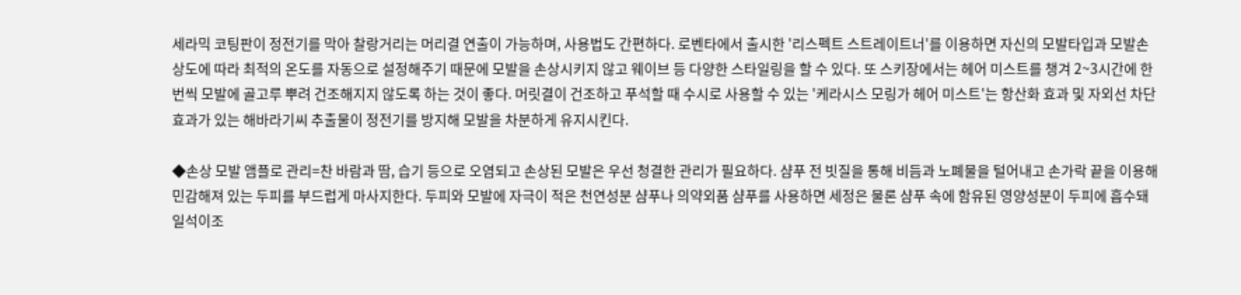세라믹 코팅판이 정전기를 막아 찰랑거리는 머리결 연출이 가능하며, 사용법도 간편하다. 로벤타에서 출시한 '리스펙트 스트레이트너'를 이용하면 자신의 모발타입과 모발손상도에 따라 최적의 온도를 자동으로 설정해주기 때문에 모발을 손상시키지 않고 웨이브 등 다양한 스타일링을 할 수 있다. 또 스키장에서는 헤어 미스트를 챙겨 2~3시간에 한 번씩 모발에 골고루 뿌려 건조해지지 않도록 하는 것이 좋다. 머릿결이 건조하고 푸석할 때 수시로 사용할 수 있는 '케라시스 모링가 헤어 미스트'는 항산화 효과 및 자외선 차단효과가 있는 해바라기씨 추출물이 정전기를 방지해 모발을 차분하게 유지시킨다.

◆손상 모발 앰플로 관리=찬 바람과 땀, 습기 등으로 오염되고 손상된 모발은 우선 청결한 관리가 필요하다. 샴푸 전 빗질을 통해 비듬과 노폐물을 털어내고 손가락 끝을 이용해 민감해져 있는 두피를 부드럽게 마사지한다. 두피와 모발에 자극이 적은 천연성분 샴푸나 의약외품 샴푸를 사용하면 세정은 물론 샴푸 속에 함유된 영양성분이 두피에 흡수돼 일석이조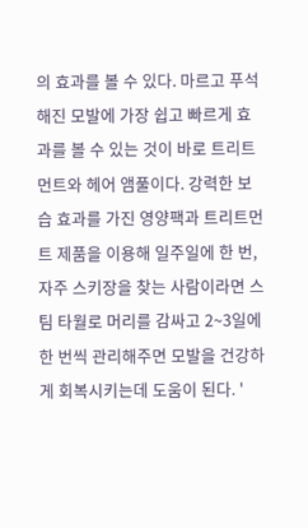의 효과를 볼 수 있다. 마르고 푸석해진 모발에 가장 쉽고 빠르게 효과를 볼 수 있는 것이 바로 트리트먼트와 헤어 앰풀이다. 강력한 보습 효과를 가진 영양팩과 트리트먼트 제품을 이용해 일주일에 한 번, 자주 스키장을 찾는 사람이라면 스팀 타월로 머리를 감싸고 2~3일에 한 번씩 관리해주면 모발을 건강하게 회복시키는데 도움이 된다. '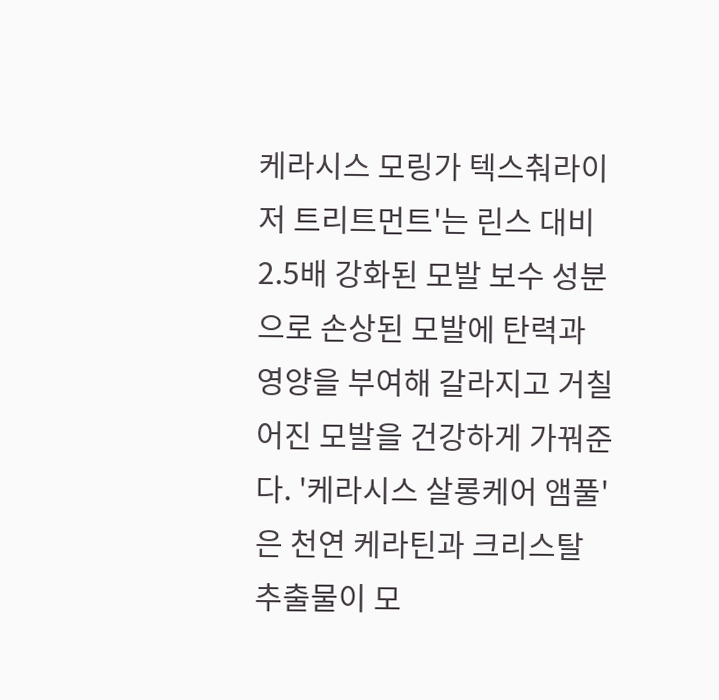케라시스 모링가 텍스춰라이저 트리트먼트'는 린스 대비 2.5배 강화된 모발 보수 성분으로 손상된 모발에 탄력과 영양을 부여해 갈라지고 거칠어진 모발을 건강하게 가꿔준다. '케라시스 살롱케어 앰풀'은 천연 케라틴과 크리스탈 추출물이 모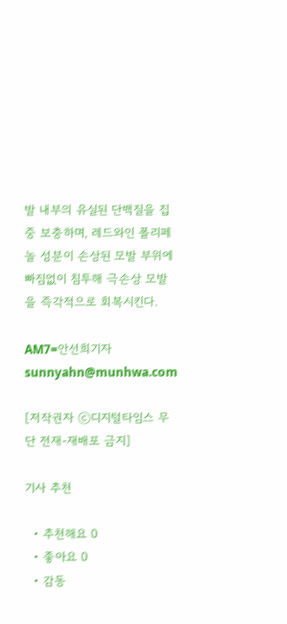발 내부의 유실된 단백질을 집중 보충하며, 레드와인 폴리페놀 성분이 손상된 모발 부위에 빠짐없이 침투해 극손상 모발을 즉각적으로 회복시킨다.

AM7=안선희기자 sunnyahn@munhwa.com

[저작권자 ⓒ디지털타임스 무단 전재-재배포 금지]

기사 추천

  • 추천해요 0
  • 좋아요 0
  • 감동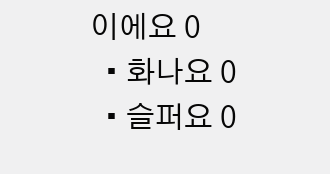이에요 0
  • 화나요 0
  • 슬퍼요 0